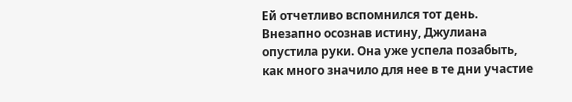Ей отчетливо вспомнился тот день. Внезапно осознав истину, Джулиана опустила руки. Она уже успела позабыть, как много значило для нее в те дни участие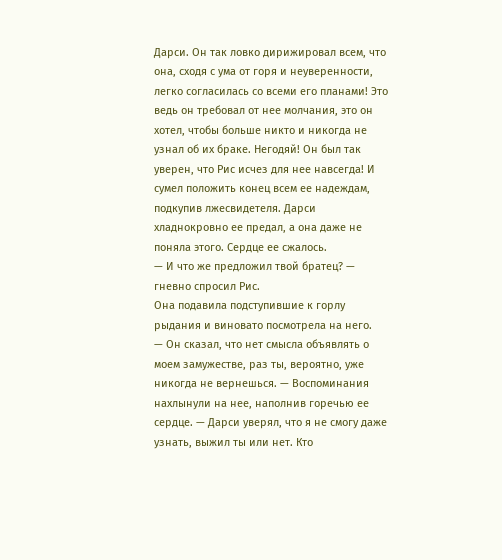Дарси. Он так ловко дирижировал всем, что она, сходя с ума от горя и неуверенности, легко согласилась со всеми его планами! Это ведь он требовал от нее молчания, это он хотел, чтобы больше никто и никогда не узнал об их браке. Негодяй! Он был так уверен, что Рис исчез для нее навсегда! И сумел положить конец всем ее надеждам, подкупив лжесвидетеля. Дарси хладнокровно ее предал, а она даже не поняла этого. Сердце ее сжалось.
— И что же предложил твой братец? — гневно спросил Рис.
Она подавила подступившие к горлу рыдания и виновато посмотрела на него.
— Он сказал, что нет смысла объявлять о моем замужестве, раз ты, вероятно, уже никогда не вернешься. — Воспоминания нахлынули на нее, наполнив горечью ее сердце. — Дарси уверял, что я не смогу даже узнать, выжил ты или нет. Кто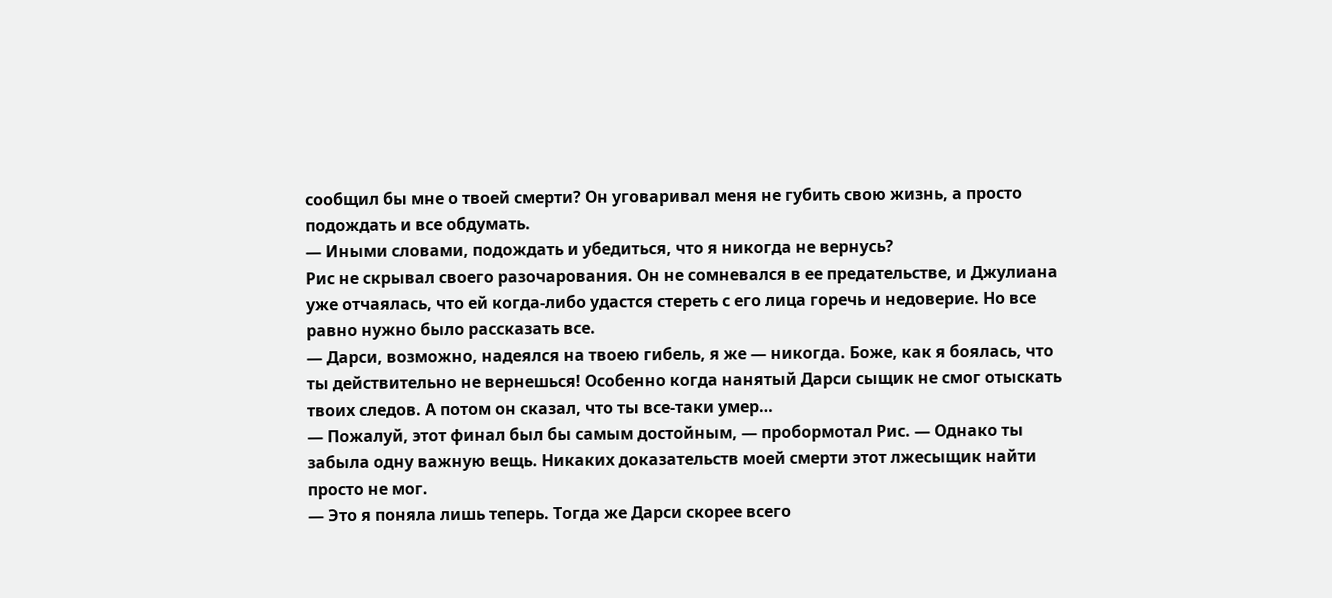сообщил бы мне о твоей смерти? Он уговаривал меня не губить свою жизнь, а просто подождать и все обдумать.
— Иными словами, подождать и убедиться, что я никогда не вернусь?
Рис не скрывал своего разочарования. Он не сомневался в ее предательстве, и Джулиана уже отчаялась, что ей когда-либо удастся стереть с его лица горечь и недоверие. Но все равно нужно было рассказать все.
— Дарси, возможно, надеялся на твоею гибель, я же — никогда. Боже, как я боялась, что ты действительно не вернешься! Особенно когда нанятый Дарси сыщик не смог отыскать твоих следов. А потом он сказал, что ты все-таки умер…
— Пожалуй, этот финал был бы самым достойным, — пробормотал Рис. — Однако ты забыла одну важную вещь. Никаких доказательств моей смерти этот лжесыщик найти просто не мог.
— Это я поняла лишь теперь. Тогда же Дарси скорее всего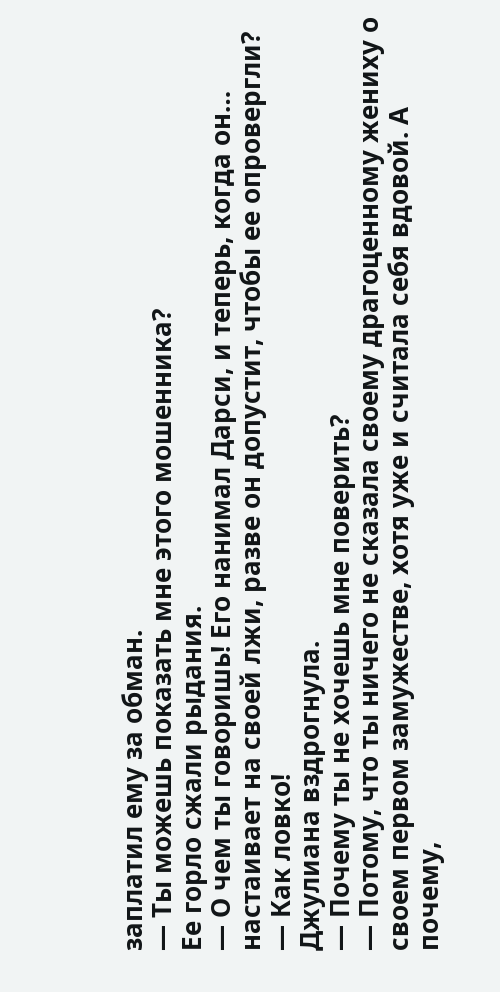заплатил ему за обман.
— Ты можешь показать мне этого мошенника?
Ее горло сжали рыдания.
— О чем ты говоришь! Его нанимал Дарси, и теперь, когда он… настаивает на своей лжи, разве он допустит, чтобы ее опровергли?
— Как ловко!
Джулиана вздрогнула.
— Почему ты не хочешь мне поверить?
— Потому, что ты ничего не сказала своему драгоценному жениху о своем первом замужестве, хотя уже и считала себя вдовой. А почему,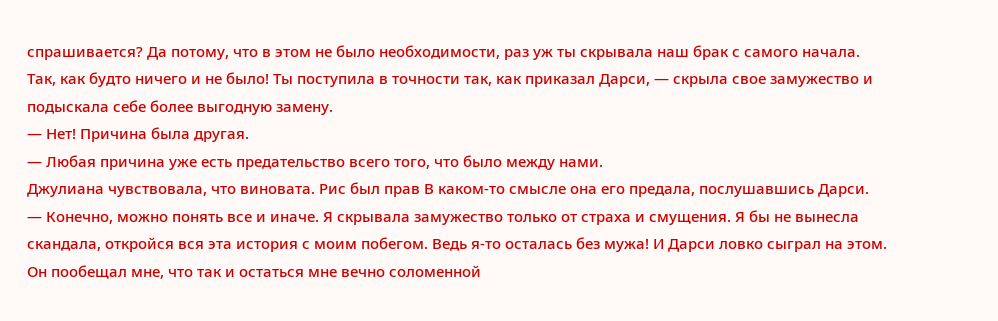спрашивается? Да потому, что в этом не было необходимости, раз уж ты скрывала наш брак с самого начала. Так, как будто ничего и не было! Ты поступила в точности так, как приказал Дарси, — скрыла свое замужество и подыскала себе более выгодную замену.
— Нет! Причина была другая.
— Любая причина уже есть предательство всего того, что было между нами.
Джулиана чувствовала, что виновата. Рис был прав В каком-то смысле она его предала, послушавшись Дарси.
— Конечно, можно понять все и иначе. Я скрывала замужество только от страха и смущения. Я бы не вынесла скандала, откройся вся эта история с моим побегом. Ведь я-то осталась без мужа! И Дарси ловко сыграл на этом. Он пообещал мне, что так и остаться мне вечно соломенной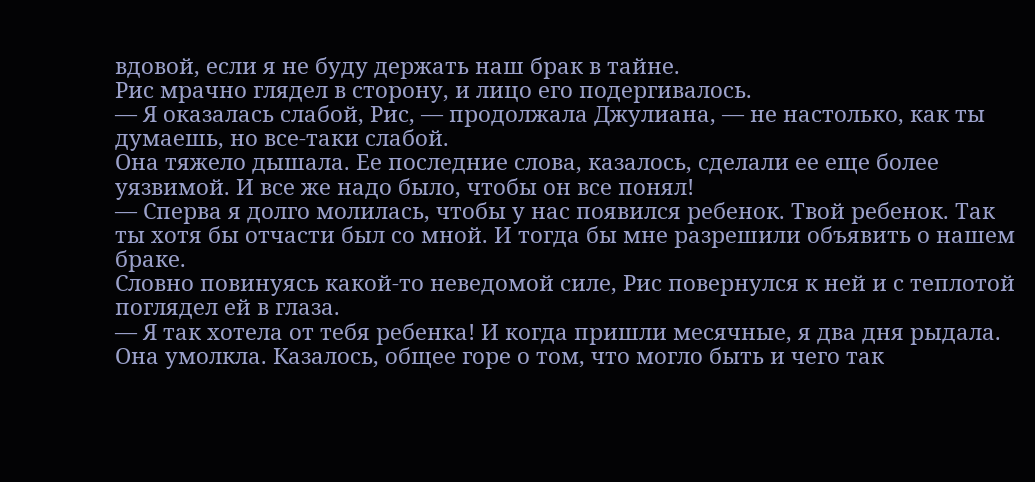вдовой, если я не буду держать наш брак в тайне.
Рис мрачно глядел в сторону, и лицо его подергивалось.
— Я оказалась слабой, Рис, — продолжала Джулиана, — не настолько, как ты думаешь, но все-таки слабой.
Она тяжело дышала. Ее последние слова, казалось, сделали ее еще более уязвимой. И все же надо было, чтобы он все понял!
— Сперва я долго молилась, чтобы у нас появился ребенок. Твой ребенок. Так ты хотя бы отчасти был со мной. И тогда бы мне разрешили объявить о нашем браке.
Словно повинуясь какой-то неведомой силе, Рис повернулся к ней и с теплотой поглядел ей в глаза.
— Я так хотела от тебя ребенка! И когда пришли месячные, я два дня рыдала.
Она умолкла. Казалось, общее горе о том, что могло быть и чего так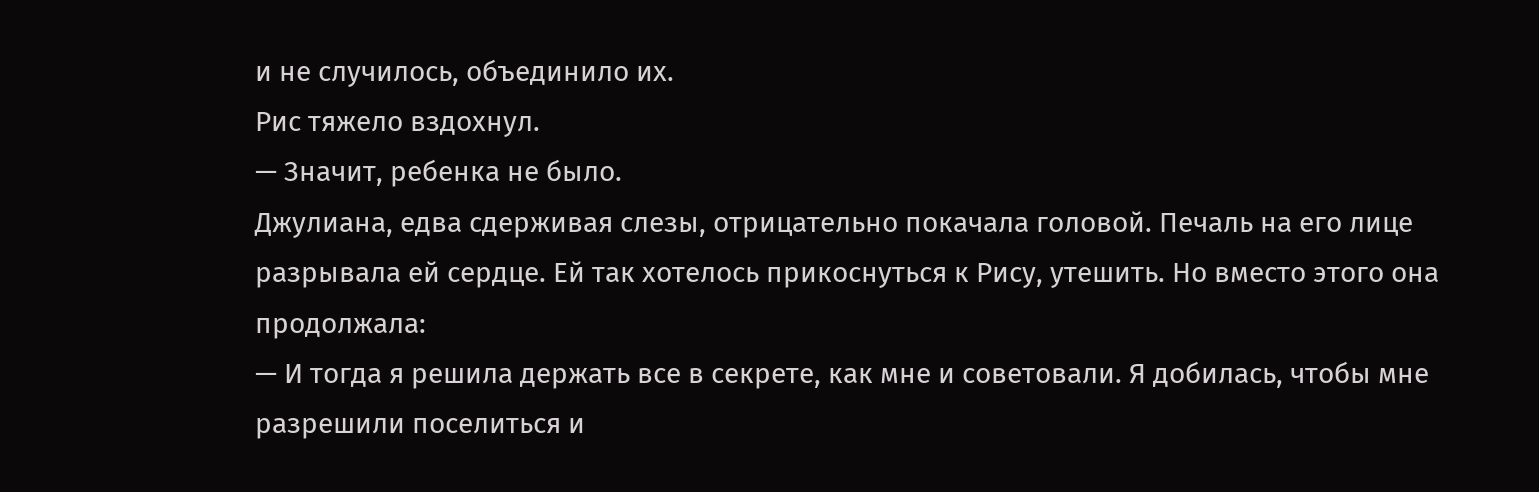и не случилось, объединило их.
Рис тяжело вздохнул.
— Значит, ребенка не было.
Джулиана, едва сдерживая слезы, отрицательно покачала головой. Печаль на его лице разрывала ей сердце. Ей так хотелось прикоснуться к Рису, утешить. Но вместо этого она продолжала:
— И тогда я решила держать все в секрете, как мне и советовали. Я добилась, чтобы мне разрешили поселиться и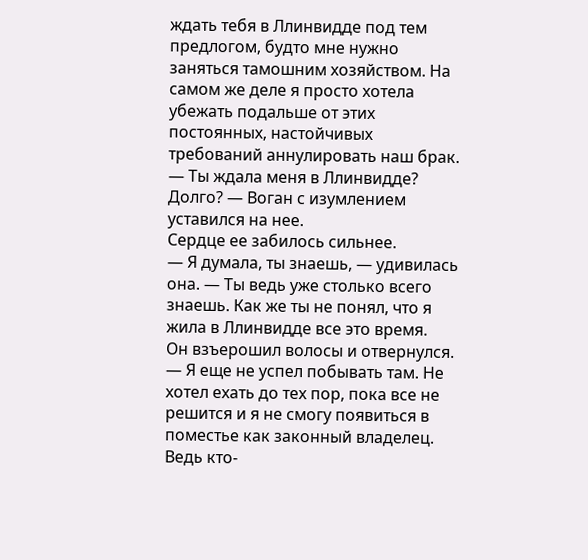ждать тебя в Ллинвидде под тем предлогом, будто мне нужно заняться тамошним хозяйством. На самом же деле я просто хотела убежать подальше от этих постоянных, настойчивых требований аннулировать наш брак.
— Ты ждала меня в Ллинвидде? Долго? — Воган с изумлением уставился на нее.
Сердце ее забилось сильнее.
— Я думала, ты знаешь, — удивилась она. — Ты ведь уже столько всего знаешь. Как же ты не понял, что я жила в Ллинвидде все это время.
Он взъерошил волосы и отвернулся.
— Я еще не успел побывать там. Не хотел ехать до тех пор, пока все не решится и я не смогу появиться в поместье как законный владелец. Ведь кто-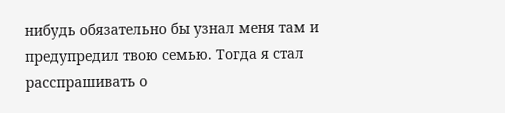нибудь обязательно бы узнал меня там и предупредил твою семью. Тогда я стал расспрашивать о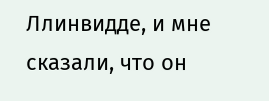Ллинвидде, и мне сказали, что он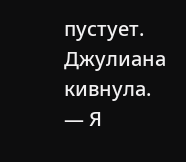пустует.
Джулиана кивнула.
— Я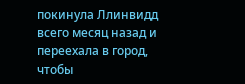покинула Ллинвидд всего месяц назад и переехала в город, чтобы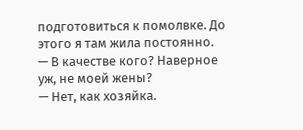подготовиться к помолвке. До этого я там жила постоянно.
— В качестве кого? Наверное уж, не моей жены?
— Нет, как хозяйка.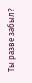Ты разве забыл?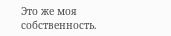Это же моя собственность.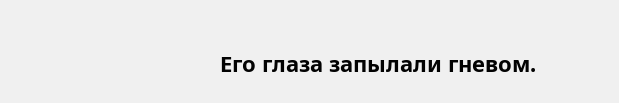Его глаза запылали гневом.